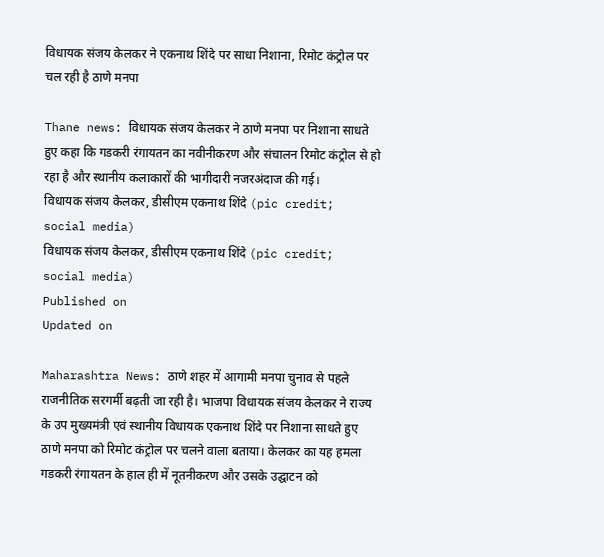विधायक संजय केलकर ने एकनाथ शिंदे पर साधा निशाना, रिमोट कंट्रोल पर चल रही है ठाणे मनपा

Thane news: विधायक संजय केलकर ने ठाणे मनपा पर निशाना साधते हुए कहा कि गडकरी रंगायतन का नवीनीकरण और संचालन रिमोट कंट्रोल से हो रहा है और स्थानीय कलाकारों की भागीदारी नजरअंदाज की गई।
विधायक संजय केलकर, डीसीएम एकनाथ शिंदे (pic credit; social media)
विधायक संजय केलकर, डीसीएम एकनाथ शिंदे (pic credit; social media)
Published on
Updated on

Maharashtra News: ठाणे शहर में आगामी मनपा चुनाव से पहले राजनीतिक सरगर्मी बढ़ती जा रही है। भाजपा विधायक संजय केलकर ने राज्य के उप मुख्यमंत्री एवं स्थानीय विधायक एकनाथ शिंदे पर निशाना साधते हुए ठाणे मनपा को रिमोट कंट्रोल पर चलने वाला बताया। केलकर का यह हमला गडकरी रंगायतन के हाल ही में नूतनीकरण और उसके उद्घाटन को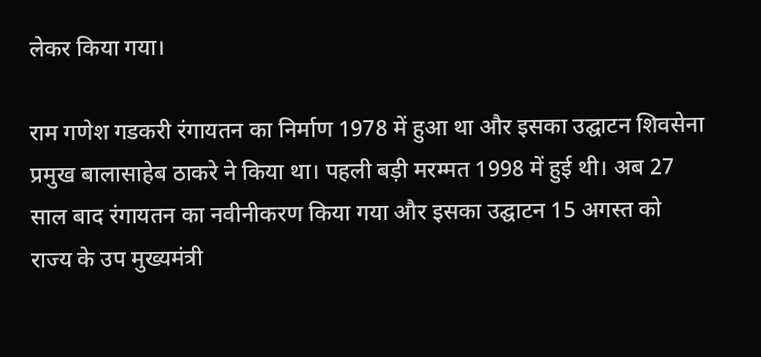लेकर किया गया।

राम गणेश गडकरी रंगायतन का निर्माण 1978 में हुआ था और इसका उद्घाटन शिवसेना प्रमुख बालासाहेब ठाकरे ने किया था। पहली बड़ी मरम्मत 1998 में हुई थी। अब 27 साल बाद रंगायतन का नवीनीकरण किया गया और इसका उद्घाटन 15 अगस्त को राज्य के उप मुख्यमंत्री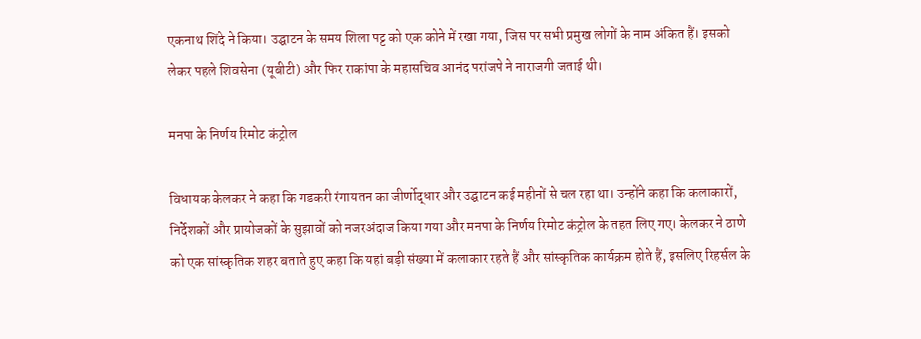एकनाथ शिंदे ने किया। उद्घाटन के समय शिला पट्ट को एक कोने में रखा गया, जिस पर सभी प्रमुख लोगों के नाम अंकित हैं। इसको लेकर पहले शिवसेना (यूबीटी) और फिर राकांपा के महासचिव आनंद परांजपे ने नाराजगी जताई थी।

मनपा के निर्णय रिमोट कंट्रोल

विधायक केलकर ने कहा कि गडकरी रंगायतन का जीर्णोद्धार और उद्घाटन कई महीनों से चल रहा था। उन्होंने कहा कि कलाकारों, निर्देशकों और प्रायोजकों के सुझावों को नजरअंदाज किया गया और मनपा के निर्णय रिमोट कंट्रोल के तहत लिए गए। केलकर ने ठाणे को एक सांस्कृतिक शहर बताते हुए कहा कि यहां बड़ी संख्या में कलाकार रहते हैं और सांस्कृतिक कार्यक्रम होते हैं, इसलिए रिहर्सल के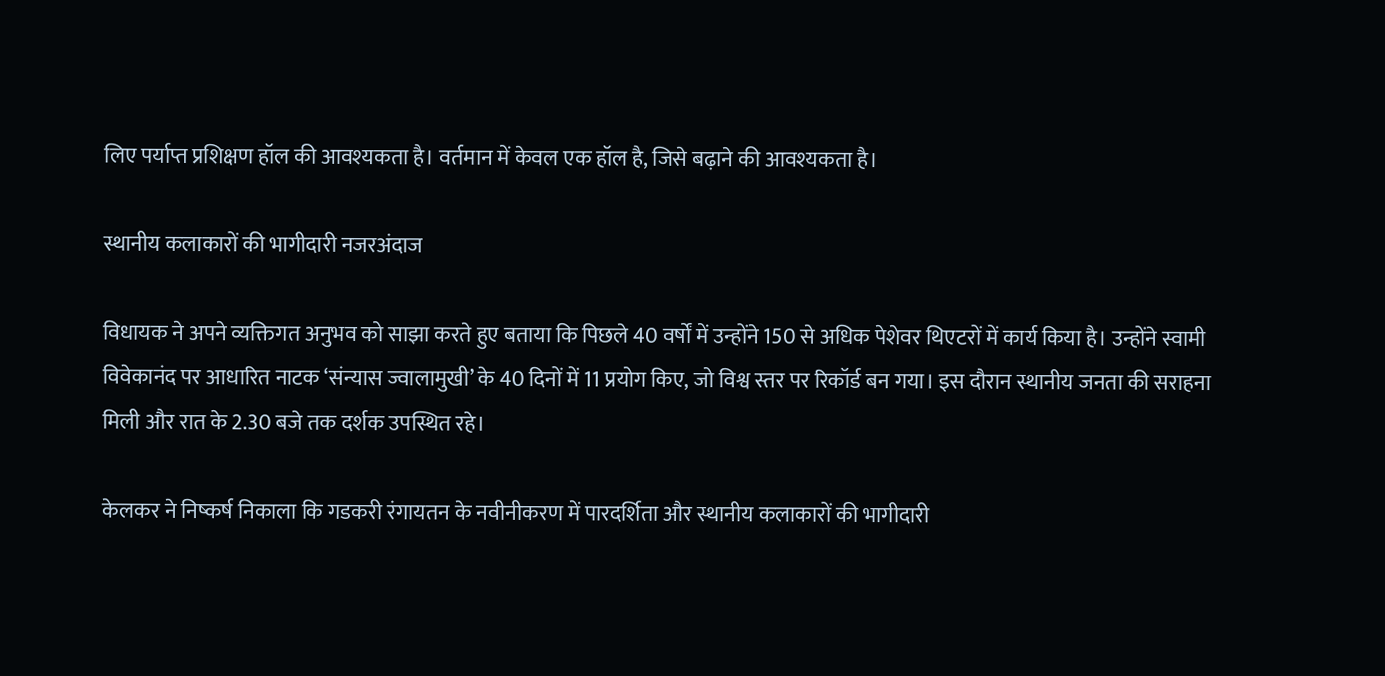लिए पर्याप्त प्रशिक्षण हॉल की आवश्यकता है। वर्तमान में केवल एक हॉल है, जिसे बढ़ाने की आवश्यकता है।

स्थानीय कलाकारों की भागीदारी नजरअंदाज

विधायक ने अपने व्यक्तिगत अनुभव को साझा करते हुए बताया कि पिछले 40 वर्षों में उन्होंने 150 से अधिक पेशेवर थिएटरों में कार्य किया है। उन्होंने स्वामी विवेकानंद पर आधारित नाटक ‘संन्यास ज्वालामुखी’ के 40 दिनों में 11 प्रयोग किए, जो विश्व स्तर पर रिकॉर्ड बन गया। इस दौरान स्थानीय जनता की सराहना मिली और रात के 2.30 बजे तक दर्शक उपस्थित रहे।

केलकर ने निष्कर्ष निकाला कि गडकरी रंगायतन के नवीनीकरण में पारदर्शिता और स्थानीय कलाकारों की भागीदारी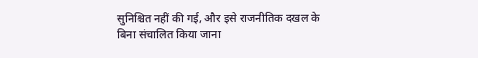सुनिश्चित नहीं की गई, और इसे राजनीतिक दखल के बिना संचालित किया जाना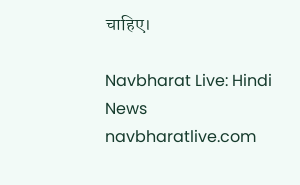चाहिए।

Navbharat Live: Hindi News
navbharatlive.com